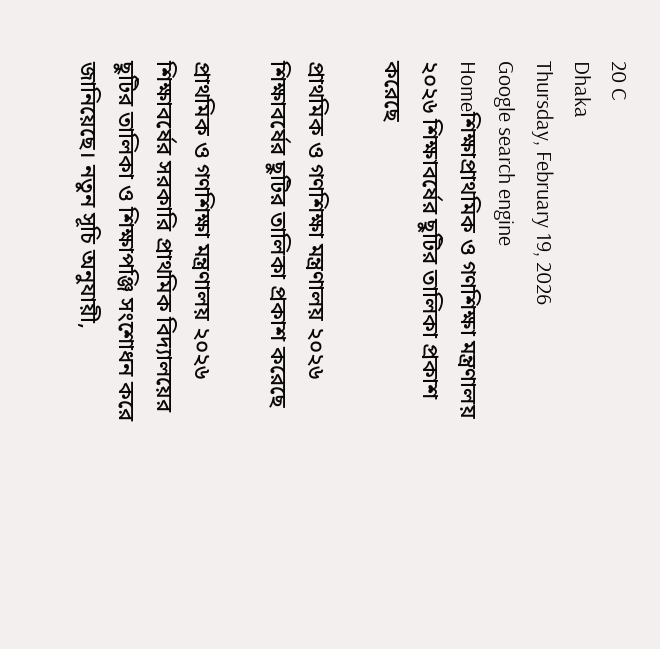20 C
Dhaka
Thursday, February 19, 2026
Google search engine
Homeশিক্ষাপ্রাথমিক ও গণশিক্ষা মন্ত্রণালয় ২০২৬ শিক্ষাবর্ষের ছুটির তালিকা প্রকাশ করেছে

প্রাথমিক ও গণশিক্ষা মন্ত্রণালয় ২০২৬ শিক্ষাবর্ষের ছুটির তালিকা প্রকাশ করেছে

প্রাথমিক ও গণশিক্ষা মন্ত্রণালয় ২০২৬ শিক্ষাবর্ষের সরকারি প্রাথমিক বিদ্যালয়ের ছুটির তালিকা ও শিক্ষাপঞ্জি সংশোধন করে জানিয়েছে। নতুন সূচি অনুযায়ী,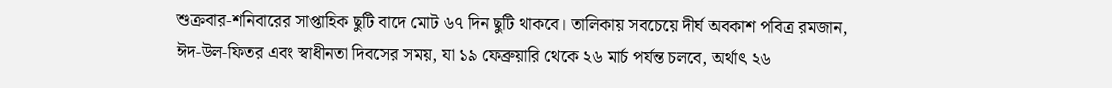শুক্রবার‑শনিবারের সাপ্তাহিক ছুটি বাদে মোট ৬৭ দিন ছুটি থাকবে। তালিকায় সবচেয়ে দীর্ঘ অবকাশ পবিত্র রমজান, ঈদ‑উল‑ফিতর এবং স্বাধীনতা দিবসের সময়, যা ১৯ ফেব্রুয়ারি থেকে ২৬ মার্চ পর্যন্ত চলবে, অর্থাৎ ২৬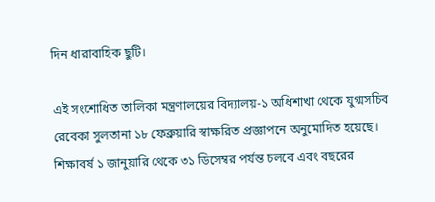দিন ধারাবাহিক ছুটি।

এই সংশোধিত তালিকা মন্ত্রণালয়ের বিদ্যালয়‑১ অধিশাখা থেকে যুগ্মসচিব রেবেকা সুলতানা ১৮ ফেব্রুয়ারি স্বাক্ষরিত প্রজ্ঞাপনে অনুমোদিত হয়েছে। শিক্ষাবর্ষ ১ জানুয়ারি থেকে ৩১ ডিসেম্বর পর্যন্ত চলবে এবং বছরের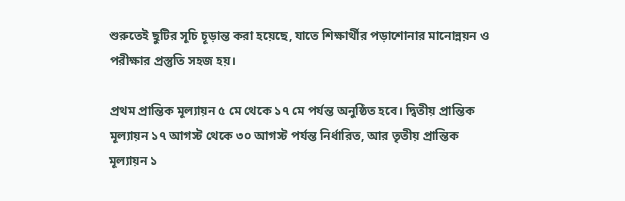শুরুতেই ছুটির সূচি চূড়ান্ত করা হয়েছে, যাতে শিক্ষার্থীর পড়াশোনার মানোন্নয়ন ও পরীক্ষার প্রস্তুতি সহজ হয়।

প্রথম প্রান্তিক মূল্যায়ন ৫ মে থেকে ১৭ মে পর্যন্ত অনুষ্ঠিত হবে। দ্বিতীয় প্রান্তিক মূল্যায়ন ১৭ আগস্ট থেকে ৩০ আগস্ট পর্যন্ত নির্ধারিত, আর তৃতীয় প্রান্তিক মূল্যায়ন ১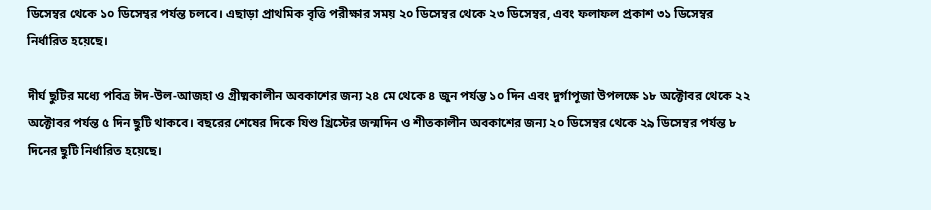ডিসেম্বর থেকে ১০ ডিসেম্বর পর্যন্ত চলবে। এছাড়া প্রাথমিক বৃত্তি পরীক্ষার সময় ২০ ডিসেম্বর থেকে ২৩ ডিসেম্বর, এবং ফলাফল প্রকাশ ৩১ ডিসেম্বর নির্ধারিত হয়েছে।

দীর্ঘ ছুটির মধ্যে পবিত্র ঈদ‑উল‑আজহা ও গ্রীষ্মকালীন অবকাশের জন্য ২৪ মে থেকে ৪ জুন পর্যন্ত ১০ দিন এবং দুর্গাপূজা উপলক্ষে ১৮ অক্টোবর থেকে ২২ অক্টোবর পর্যন্ত ৫ দিন ছুটি থাকবে। বছরের শেষের দিকে যিশু খ্রিস্টের জন্মদিন ও শীতকালীন অবকাশের জন্য ২০ ডিসেম্বর থেকে ২৯ ডিসেম্বর পর্যন্ত ৮ দিনের ছুটি নির্ধারিত হয়েছে।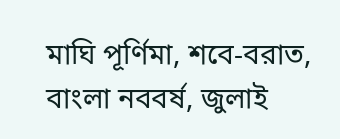মাঘি পূর্ণিমা, শবে‑বরাত, বাংলা নববর্ষ, জুলাই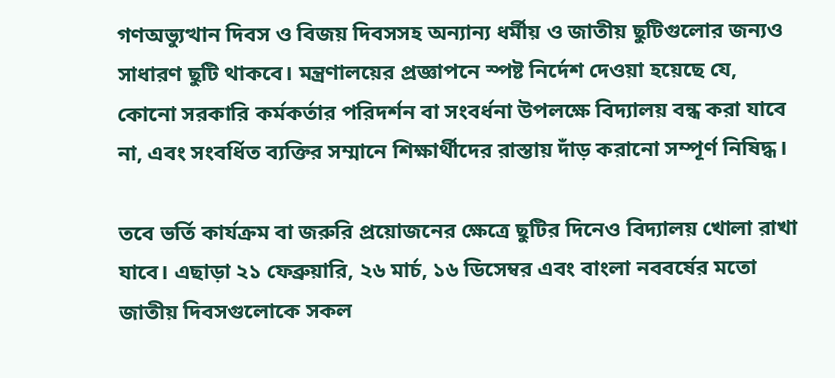গণঅভ্যুত্থান দিবস ও বিজয় দিবসসহ অন্যান্য ধর্মীয় ও জাতীয় ছুটিগুলোর জন্যও সাধারণ ছুটি থাকবে। মন্ত্রণালয়ের প্রজ্ঞাপনে স্পষ্ট নির্দেশ দেওয়া হয়েছে যে, কোনো সরকারি কর্মকর্তার পরিদর্শন বা সংবর্ধনা উপলক্ষে বিদ্যালয় বন্ধ করা যাবে না, এবং সংবর্ধিত ব্যক্তির সম্মানে শিক্ষার্থীদের রাস্তায় দাঁড় করানো সম্পূর্ণ নিষিদ্ধ।

তবে ভর্তি কার্যক্রম বা জরুরি প্রয়োজনের ক্ষেত্রে ছুটির দিনেও বিদ্যালয় খোলা রাখা যাবে। এছাড়া ২১ ফেব্রুয়ারি, ২৬ মার্চ, ১৬ ডিসেম্বর এবং বাংলা নববর্ষের মতো জাতীয় দিবসগুলোকে সকল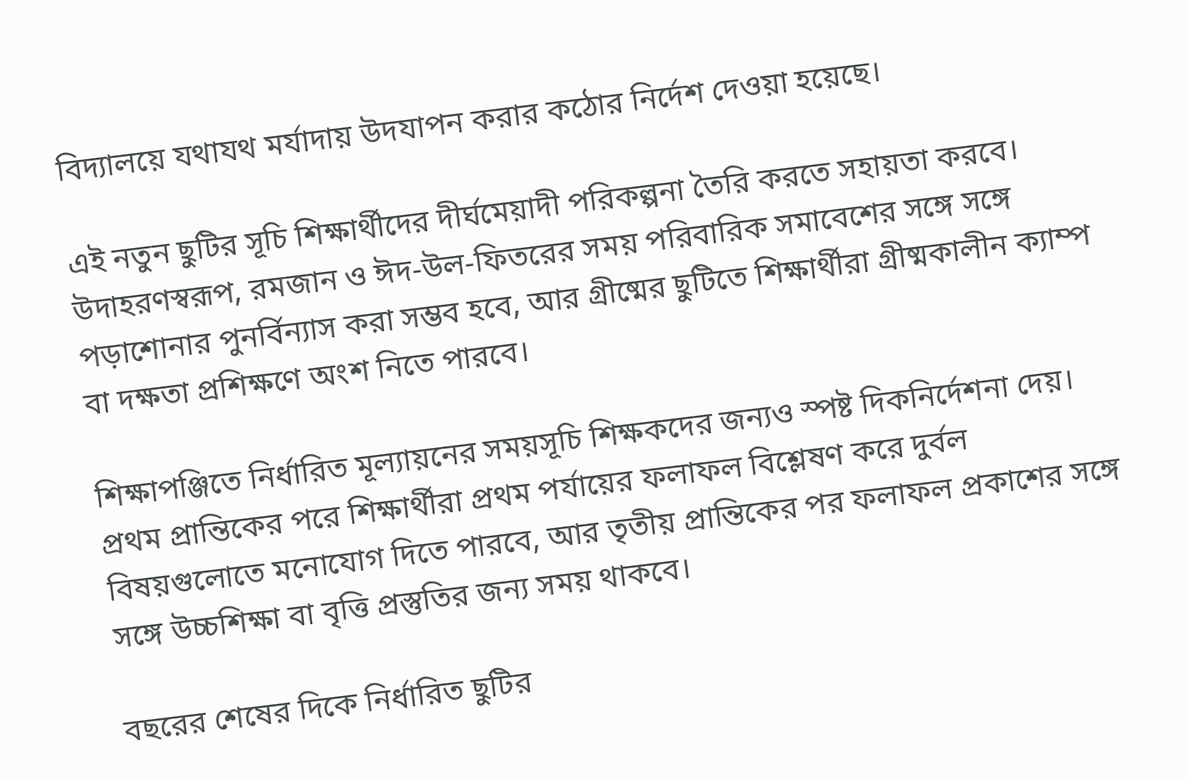বিদ্যালয়ে যথাযথ মর্যাদায় উদযাপন করার কঠোর নির্দেশ দেওয়া হয়েছে।

এই নতুন ছুটির সূচি শিক্ষার্থীদের দীর্ঘমেয়াদী পরিকল্পনা তৈরি করতে সহায়তা করবে। উদাহরণস্বরূপ, রমজান ও ঈদ‑উল‑ফিতরের সময় পরিবারিক সমাবেশের সঙ্গে সঙ্গে পড়াশোনার পুনর্বিন্যাস করা সম্ভব হবে, আর গ্রীষ্মের ছুটিতে শিক্ষার্থীরা গ্রীষ্মকালীন ক্যাম্প বা দক্ষতা প্রশিক্ষণে অংশ নিতে পারবে।

শিক্ষাপঞ্জিতে নির্ধারিত মূল্যায়নের সময়সূচি শিক্ষকদের জন্যও স্পষ্ট দিকনির্দেশনা দেয়। প্রথম প্রান্তিকের পরে শিক্ষার্থীরা প্রথম পর্যায়ের ফলাফল বিশ্লেষণ করে দুর্বল বিষয়গুলোতে মনোযোগ দিতে পারবে, আর তৃতীয় প্রান্তিকের পর ফলাফল প্রকাশের সঙ্গে সঙ্গে উচ্চশিক্ষা বা বৃত্তি প্রস্তুতির জন্য সময় থাকবে।

বছরের শেষের দিকে নির্ধারিত ছুটির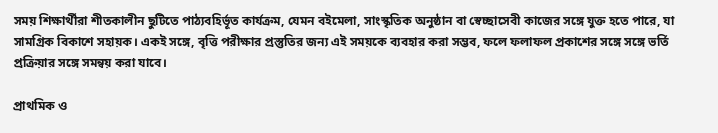সময় শিক্ষার্থীরা শীতকালীন ছুটিতে পাঠ্যবহির্ভূত কার্যক্রম, যেমন বইমেলা, সাংস্কৃতিক অনুষ্ঠান বা স্বেচ্ছাসেবী কাজের সঙ্গে যুক্ত হতে পারে, যা সামগ্রিক বিকাশে সহায়ক। একই সঙ্গে, বৃত্তি পরীক্ষার প্রস্তুতির জন্য এই সময়কে ব্যবহার করা সম্ভব, ফলে ফলাফল প্রকাশের সঙ্গে সঙ্গে ভর্তি প্রক্রিয়ার সঙ্গে সমন্বয় করা যাবে।

প্রাথমিক ও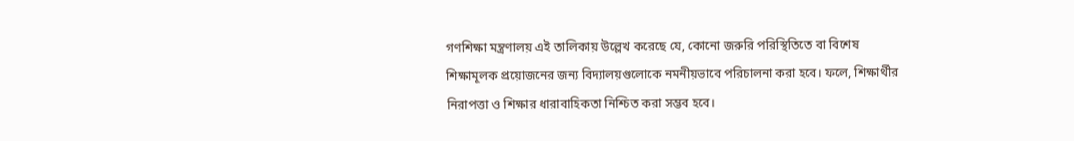গণশিক্ষা মন্ত্রণালয় এই তালিকায় উল্লেখ করেছে যে, কোনো জরুরি পরিস্থিতিতে বা বিশেষ শিক্ষামূলক প্রয়োজনের জন্য বিদ্যালয়গুলোকে নমনীয়ভাবে পরিচালনা করা হবে। ফলে, শিক্ষার্থীর নিরাপত্তা ও শিক্ষার ধারাবাহিকতা নিশ্চিত করা সম্ভব হবে।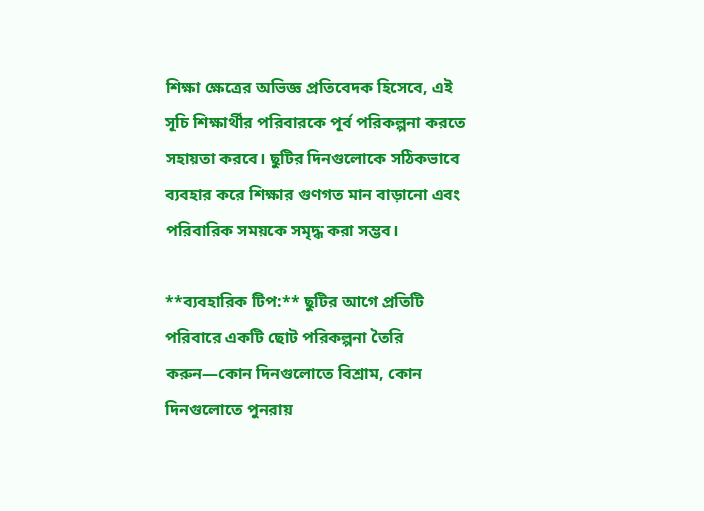শিক্ষা ক্ষেত্রের অভিজ্ঞ প্রতিবেদক হিসেবে, এই সূচি শিক্ষার্থীর পরিবারকে পূর্ব পরিকল্পনা করতে সহায়তা করবে। ছুটির দিনগুলোকে সঠিকভাবে ব্যবহার করে শিক্ষার গুণগত মান বাড়ানো এবং পরিবারিক সময়কে সমৃদ্ধ করা সম্ভব।

**ব্যবহারিক টিপ:** ছুটির আগে প্রতিটি পরিবারে একটি ছোট পরিকল্পনা তৈরি করুন—কোন দিনগুলোতে বিশ্রাম, কোন দিনগুলোতে পুনরায়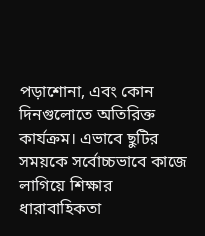পড়াশোনা, এবং কোন দিনগুলোতে অতিরিক্ত কার্যক্রম। এভাবে ছুটির সময়কে সর্বোচ্চভাবে কাজে লাগিয়ে শিক্ষার ধারাবাহিকতা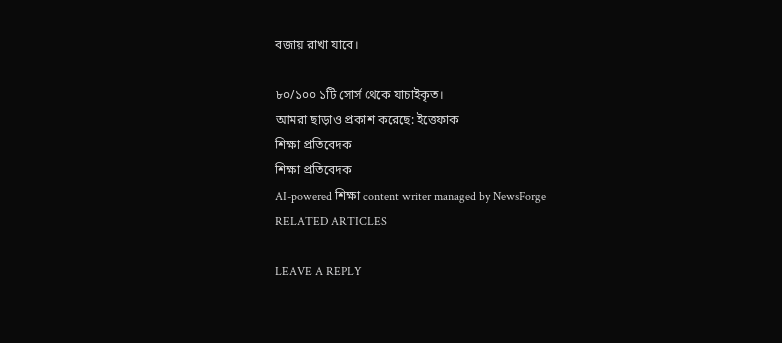বজায় রাখা যাবে।

৮০/১০০ ১টি সোর্স থেকে যাচাইকৃত।
আমরা ছাড়াও প্রকাশ করেছে: ইত্তেফাক
শিক্ষা প্রতিবেদক
শিক্ষা প্রতিবেদক
AI-powered শিক্ষা content writer managed by NewsForge
RELATED ARTICLES

LEAVE A REPLY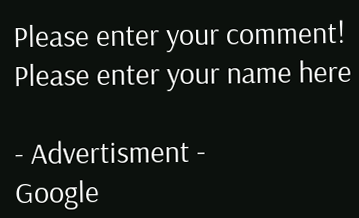Please enter your comment!
Please enter your name here

- Advertisment -
Google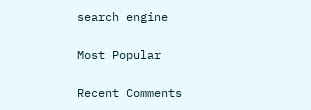search engine

Most Popular

Recent Comments